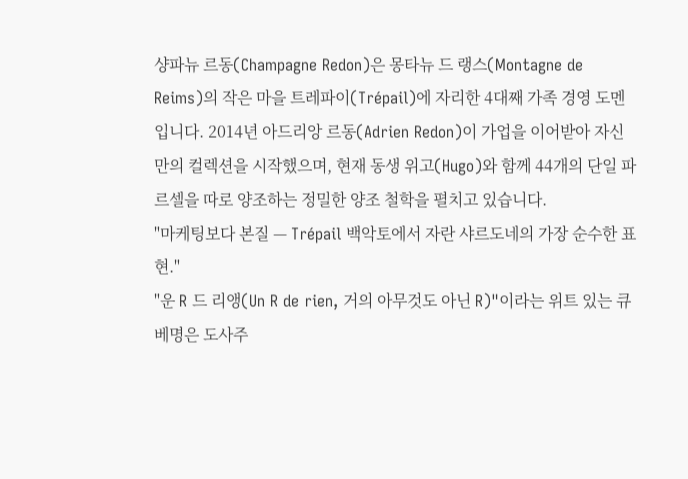샹파뉴 르동(Champagne Redon)은 몽타뉴 드 랭스(Montagne de Reims)의 작은 마을 트레파이(Trépail)에 자리한 4대째 가족 경영 도멘입니다. 2014년 아드리앙 르동(Adrien Redon)이 가업을 이어받아 자신만의 컬렉션을 시작했으며, 현재 동생 위고(Hugo)와 함께 44개의 단일 파르셀을 따로 양조하는 정밀한 양조 철학을 펼치고 있습니다.
"마케팅보다 본질 — Trépail 백악토에서 자란 샤르도네의 가장 순수한 표현."
"운 R 드 리앵(Un R de rien, 거의 아무것도 아닌 R)"이라는 위트 있는 큐베명은 도사주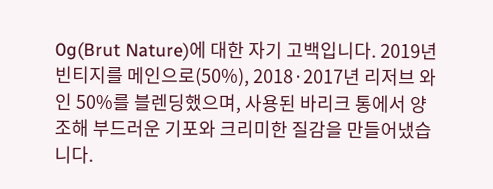0g(Brut Nature)에 대한 자기 고백입니다. 2019년 빈티지를 메인으로(50%), 2018·2017년 리저브 와인 50%를 블렌딩했으며, 사용된 바리크 통에서 양조해 부드러운 기포와 크리미한 질감을 만들어냈습니다.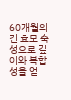60개월의 긴 효모 숙성으로 깊이와 복합성을 얻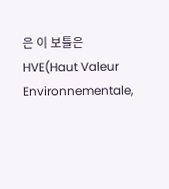은 이 보틀은 HVE(Haut Valeur Environnementale,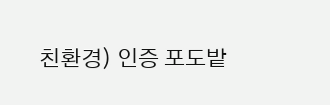친환경) 인증 포도밭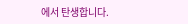에서 탄생합니다.